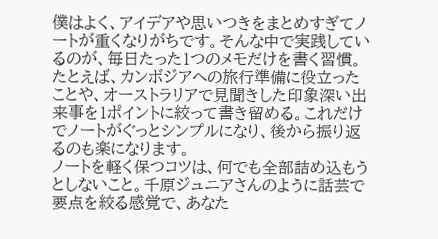僕はよく、アイデアや思いつきをまとめすぎてノートが重くなりがちです。そんな中で実践しているのが、毎日たった1つのメモだけを書く習慣。たとえば、カンボジアへの旅行準備に役立ったことや、オーストラリアで見聞きした印象深い出来事を1ポイントに絞って書き留める。これだけでノートがぐっとシンプルになり、後から振り返るのも楽になります。
ノートを軽く保つコツは、何でも全部詰め込もうとしないこと。千原ジュニアさんのように話芸で要点を絞る感覚で、あなた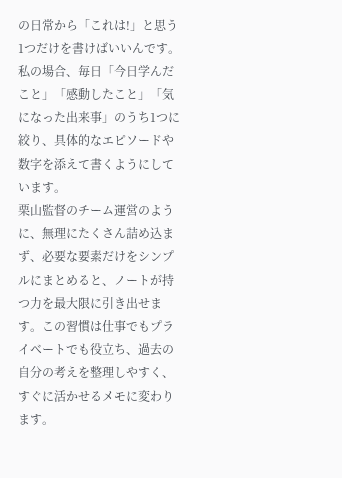の日常から「これは!」と思う1つだけを書けばいいんです。私の場合、毎日「今日学んだこと」「感動したこと」「気になった出来事」のうち1つに絞り、具体的なエピソードや数字を添えて書くようにしています。
栗山監督のチーム運営のように、無理にたくさん詰め込まず、必要な要素だけをシンプルにまとめると、ノートが持つ力を最大限に引き出せます。この習慣は仕事でもプライベートでも役立ち、過去の自分の考えを整理しやすく、すぐに活かせるメモに変わります。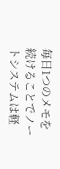毎日1つのメモを続けることでノートシステムは軽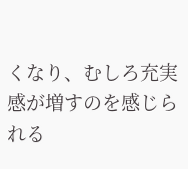くなり、むしろ充実感が増すのを感じられる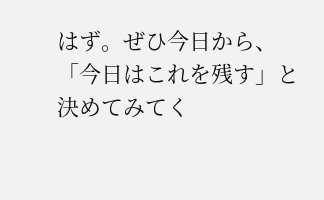はず。ぜひ今日から、「今日はこれを残す」と決めてみてく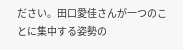ださい。田口愛佳さんが一つのことに集中する姿勢の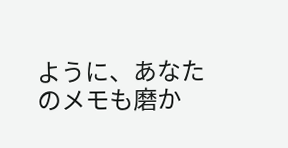ように、あなたのメモも磨か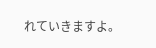れていきますよ。